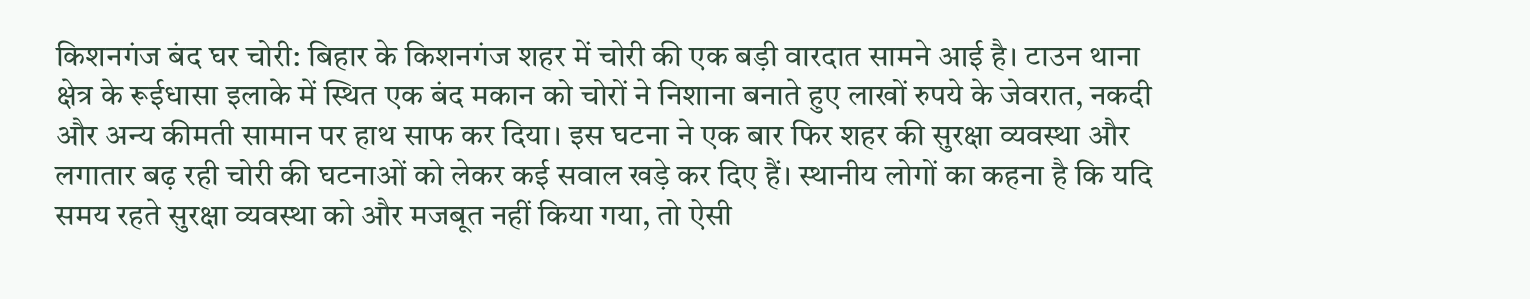किशनगंज बंद घर चोरी: बिहार के किशनगंज शहर में चोरी की एक बड़ी वारदात सामने आई है। टाउन थाना क्षेत्र के रूईधासा इलाके में स्थित एक बंद मकान को चोरों ने निशाना बनाते हुए लाखों रुपये के जेवरात, नकदी और अन्य कीमती सामान पर हाथ साफ कर दिया। इस घटना ने एक बार फिर शहर की सुरक्षा व्यवस्था और लगातार बढ़ रही चोरी की घटनाओं को लेकर कई सवाल खड़े कर दिए हैं। स्थानीय लोगों का कहना है कि यदि समय रहते सुरक्षा व्यवस्था को और मजबूत नहीं किया गया, तो ऐसी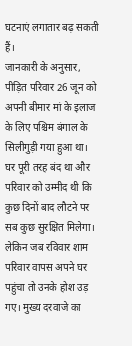घटनाएं लगातार बढ़ सकती हैं।
जानकारी के अनुसार, पीड़ित परिवार 26 जून को अपनी बीमार मां के इलाज के लिए पश्चिम बंगाल के सिलीगुड़ी गया हुआ था। घर पूरी तरह बंद था और परिवार को उम्मीद थी कि कुछ दिनों बाद लौटने पर सब कुछ सुरक्षित मिलेगा। लेकिन जब रविवार शाम परिवार वापस अपने घर पहुंचा तो उनके होश उड़ गए। मुख्य दरवाजे का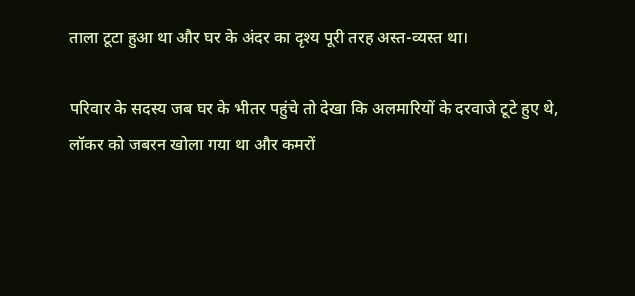ताला टूटा हुआ था और घर के अंदर का दृश्य पूरी तरह अस्त-व्यस्त था।

परिवार के सदस्य जब घर के भीतर पहुंचे तो देखा कि अलमारियों के दरवाजे टूटे हुए थे, लॉकर को जबरन खोला गया था और कमरों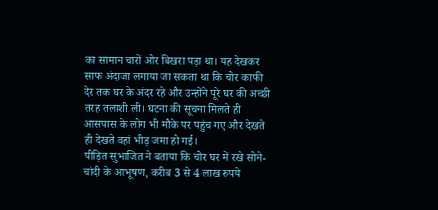का सामान चारों ओर बिखरा पड़ा था। यह देखकर साफ अंदाजा लगाया जा सकता था कि चोर काफी देर तक घर के अंदर रहे और उन्होंने पूरे घर की अच्छी तरह तलाशी ली। घटना की सूचना मिलते ही आसपास के लोग भी मौके पर पहुंच गए और देखते ही देखते वहां भीड़ जमा हो गई।
पीड़ित सुभाजित ने बताया कि चोर घर में रखे सोने-चांदी के आभूषण, करीब 3 से 4 लाख रुपये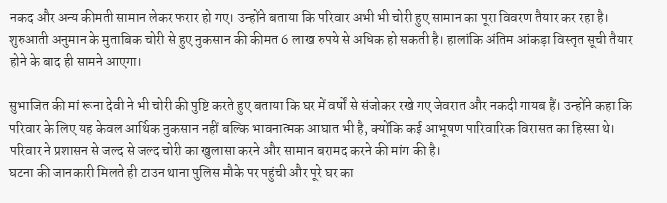नकद और अन्य कीमती सामान लेकर फरार हो गए। उन्होंने बताया कि परिवार अभी भी चोरी हुए सामान का पूरा विवरण तैयार कर रहा है। शुरुआती अनुमान के मुताबिक चोरी से हुए नुकसान की कीमत 6 लाख रुपये से अधिक हो सकती है। हालांकि अंतिम आंकड़ा विस्तृत सूची तैयार होने के बाद ही सामने आएगा।

सुभाजित की मां रूना देवी ने भी चोरी की पुष्टि करते हुए बताया कि घर में वर्षों से संजोकर रखे गए जेवरात और नकदी गायब हैं। उन्होंने कहा कि परिवार के लिए यह केवल आर्थिक नुकसान नहीं बल्कि भावनात्मक आघात भी है, क्योंकि कई आभूषण पारिवारिक विरासत का हिस्सा थे। परिवार ने प्रशासन से जल्द से जल्द चोरी का खुलासा करने और सामान बरामद करने की मांग की है।
घटना की जानकारी मिलते ही टाउन थाना पुलिस मौके पर पहुंची और पूरे घर का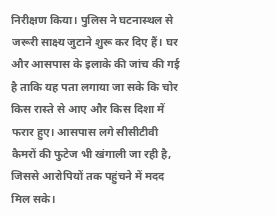निरीक्षण किया। पुलिस ने घटनास्थल से जरूरी साक्ष्य जुटाने शुरू कर दिए हैं। घर और आसपास के इलाके की जांच की गई है ताकि यह पता लगाया जा सके कि चोर किस रास्ते से आए और किस दिशा में फरार हुए। आसपास लगे सीसीटीवी कैमरों की फुटेज भी खंगाली जा रही है, जिससे आरोपियों तक पहुंचने में मदद मिल सके।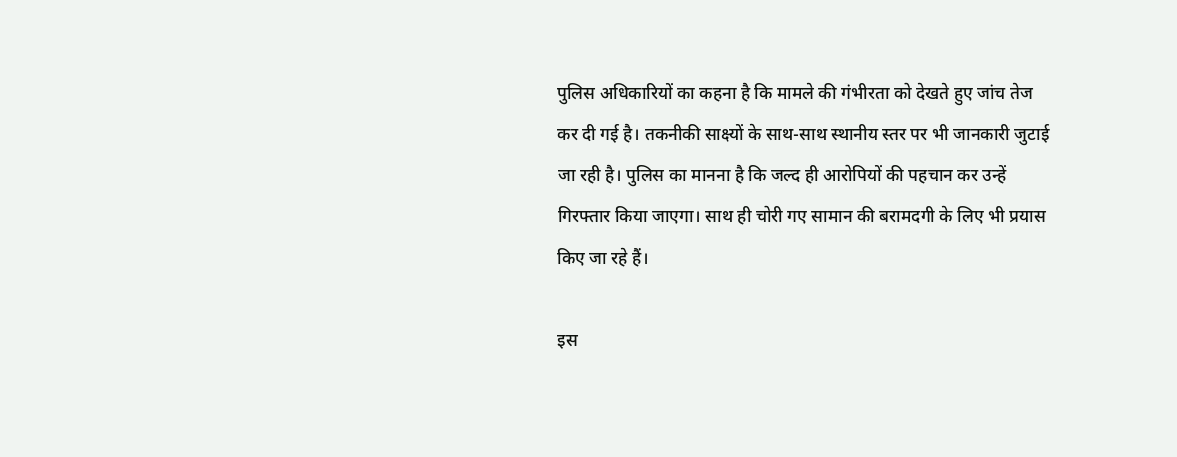पुलिस अधिकारियों का कहना है कि मामले की गंभीरता को देखते हुए जांच तेज कर दी गई है। तकनीकी साक्ष्यों के साथ-साथ स्थानीय स्तर पर भी जानकारी जुटाई जा रही है। पुलिस का मानना है कि जल्द ही आरोपियों की पहचान कर उन्हें गिरफ्तार किया जाएगा। साथ ही चोरी गए सामान की बरामदगी के लिए भी प्रयास किए जा रहे हैं।

इस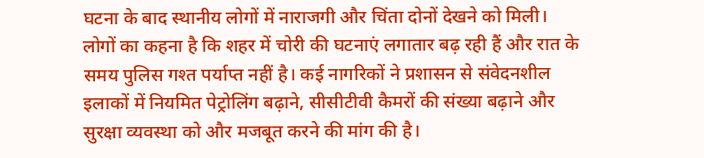घटना के बाद स्थानीय लोगों में नाराजगी और चिंता दोनों देखने को मिली। लोगों का कहना है कि शहर में चोरी की घटनाएं लगातार बढ़ रही हैं और रात के समय पुलिस गश्त पर्याप्त नहीं है। कई नागरिकों ने प्रशासन से संवेदनशील इलाकों में नियमित पेट्रोलिंग बढ़ाने, सीसीटीवी कैमरों की संख्या बढ़ाने और सुरक्षा व्यवस्था को और मजबूत करने की मांग की है।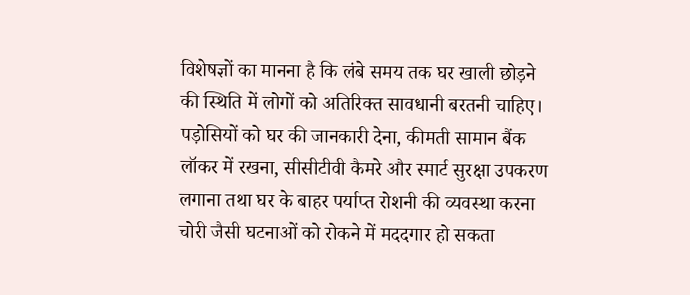विशेषज्ञों का मानना है कि लंबे समय तक घर खाली छोड़ने की स्थिति में लोगों को अतिरिक्त सावधानी बरतनी चाहिए। पड़ोसियों को घर की जानकारी देना, कीमती सामान बैंक लॉकर में रखना, सीसीटीवी कैमरे और स्मार्ट सुरक्षा उपकरण लगाना तथा घर के बाहर पर्याप्त रोशनी की व्यवस्था करना चोरी जैसी घटनाओं को रोकने में मददगार हो सकता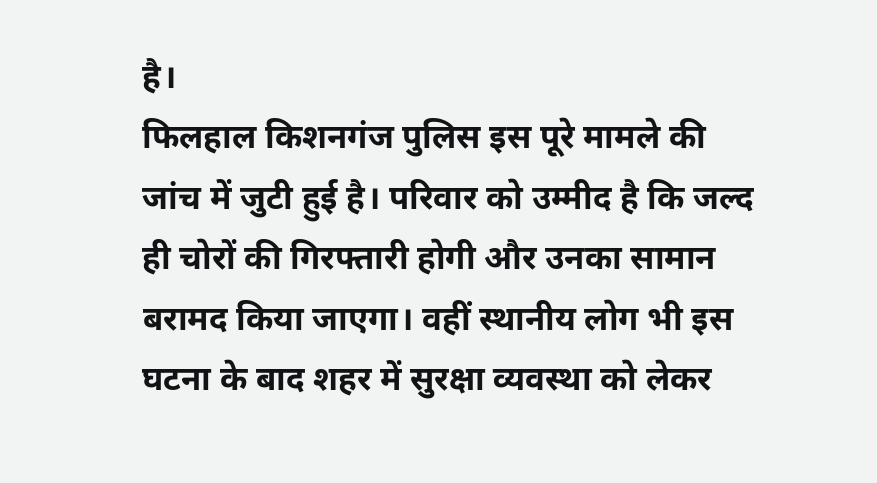है।
फिलहाल किशनगंज पुलिस इस पूरे मामले की जांच में जुटी हुई है। परिवार को उम्मीद है कि जल्द ही चोरों की गिरफ्तारी होगी और उनका सामान बरामद किया जाएगा। वहीं स्थानीय लोग भी इस घटना के बाद शहर में सुरक्षा व्यवस्था को लेकर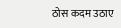ठोस कदम उठाए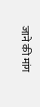जाने की मांग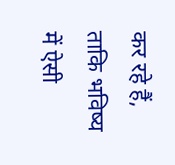कर रहे हैं, ताकि भविष्य में ऐसी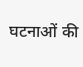घटनाओं की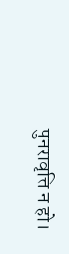पुनरावृत्ति न हो।